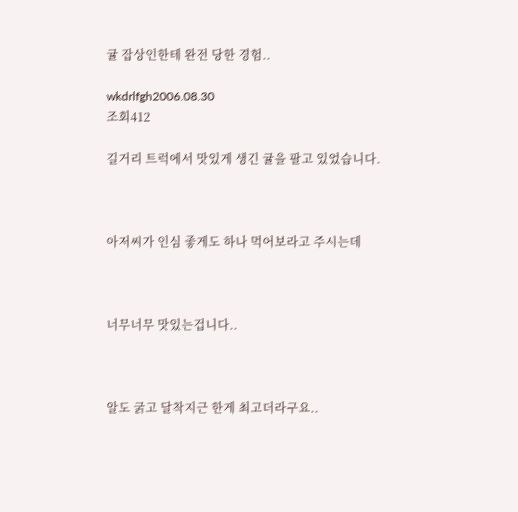귤 잡상인한테 완전 당한 경험..

wkdrlfgh2006.08.30
조회412

길거리 트럭에서 맛있게 생긴 귤을 팔고 있었습니다.



아저씨가 인심 좋게도 하나 먹어보라고 주시는데



너무너무 맛있는겁니다..



알도 굵고 달착지근 한게 최고더라구요..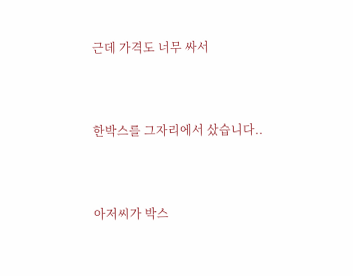근데 가격도 너무 싸서



한박스를 그자리에서 샀습니다..



아저씨가 박스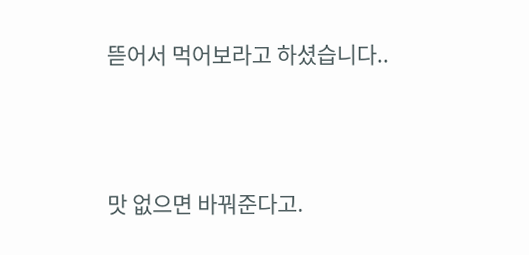뜯어서 먹어보라고 하셨습니다..



맛 없으면 바꿔준다고.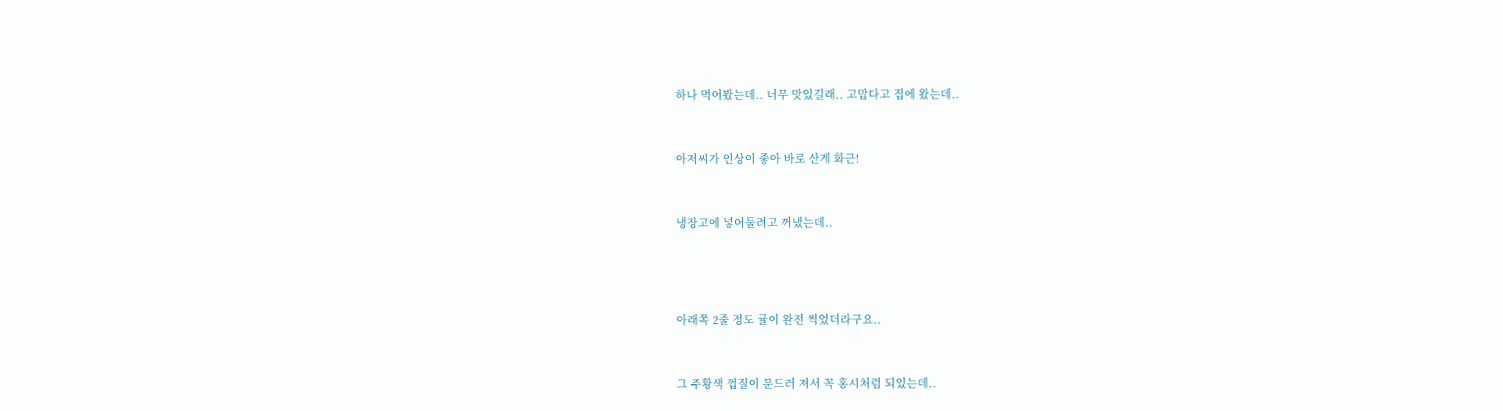하나 먹어봤는데.. 너무 맛있길래.. 고맙다고 집에 왔는데..



아저씨가 인상이 좋아 바로 산게 화근!



냉장고에 넣어둘려고 꺼냈는데..





아래쪽 2줄 정도 귤이 완전 썩었더라구요..



그 주황색 껍질이 문드러 져서 꼭 홍시처럼 되있는데..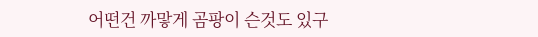어떤건 까맣게 곰팡이 슨것도 있구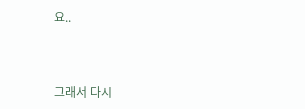요..



그래서 다시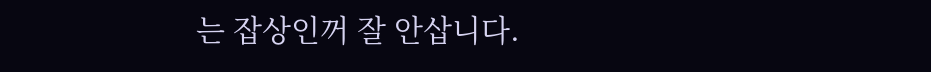는 잡상인꺼 잘 안삽니다.